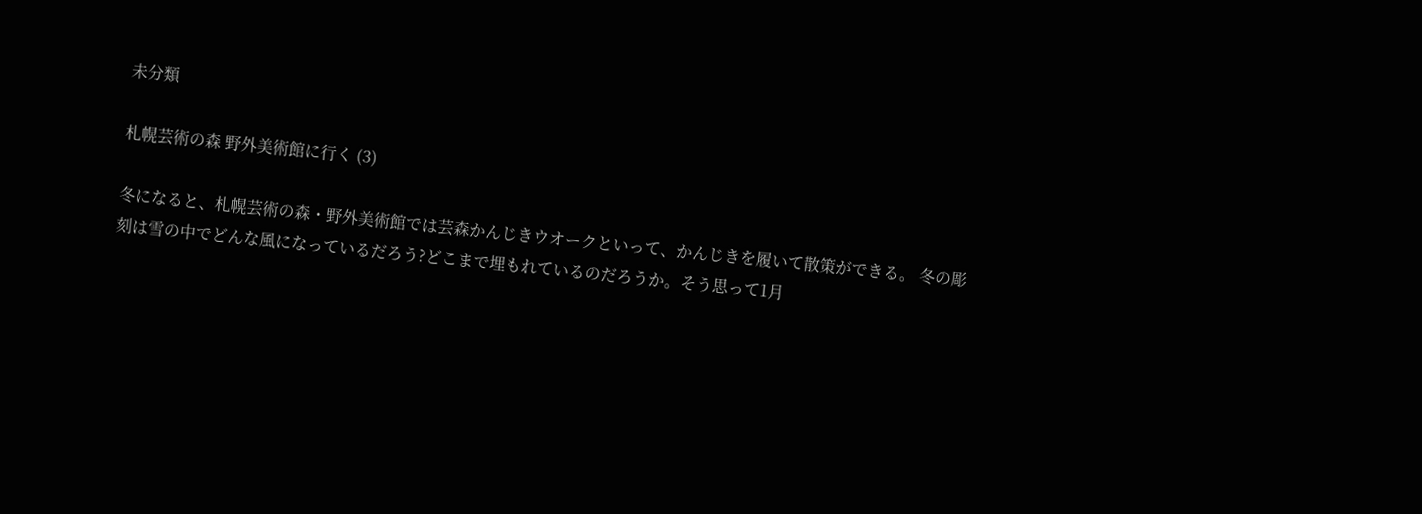未分類

札幌芸術の森 野外美術館に行く (3)

冬になると、札幌芸術の森・野外美術館では芸森かんじきウオークといって、かんじきを履いて散策ができる。 冬の彫刻は雪の中でどんな風になっているだろう?どこまで埋もれているのだろうか。そう思って1月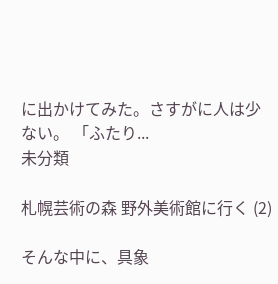に出かけてみた。さすがに人は少ない。 「ふたり...
未分類

札幌芸術の森 野外美術館に行く (2)

そんな中に、具象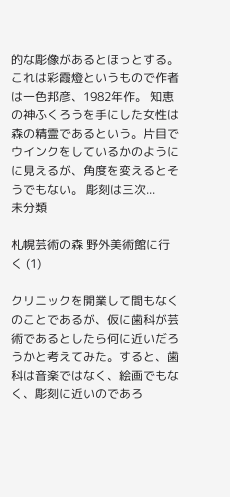的な彫像があるとほっとする。これは彩霞燈というもので作者は一色邦彦、1982年作。 知恵の神ふくろうを手にした女性は森の精霊であるという。片目でウインクをしているかのようにに見えるが、角度を変えるとそうでもない。 彫刻は三次...
未分類

札幌芸術の森 野外美術館に行く (1)

クリニックを開業して間もなくのことであるが、仮に歯科が芸術であるとしたら何に近いだろうかと考えてみた。すると、歯科は音楽ではなく、絵画でもなく、彫刻に近いのであろ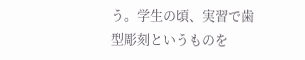う。学生の頃、実習で歯型彫刻というものを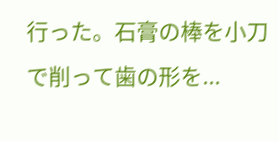行った。石膏の棒を小刀で削って歯の形を...